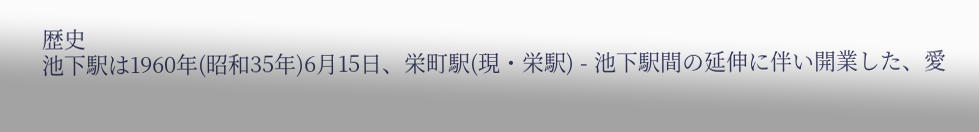歴史
池下駅は1960年(昭和35年)6月15日、栄町駅(現・栄駅) - 池下駅間の延伸に伴い開業した、愛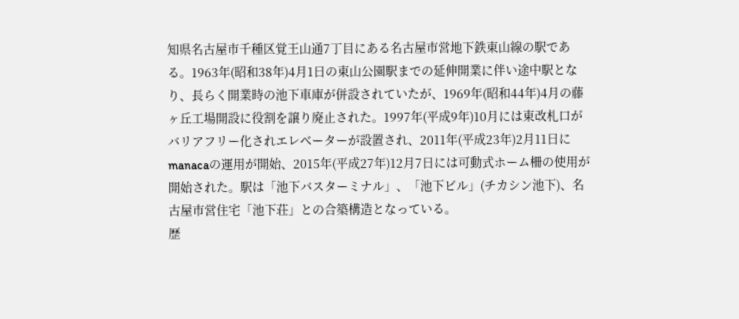知県名古屋市千種区覚王山通7丁目にある名古屋市営地下鉄東山線の駅である。1963年(昭和38年)4月1日の東山公園駅までの延伸開業に伴い途中駅となり、長らく開業時の池下車庫が併設されていたが、1969年(昭和44年)4月の藤ヶ丘工場開設に役割を譲り廃止された。1997年(平成9年)10月には東改札口がバリアフリー化されエレベーターが設置され、2011年(平成23年)2月11日にmanacaの運用が開始、2015年(平成27年)12月7日には可動式ホーム柵の使用が開始された。駅は「池下バスターミナル」、「池下ビル」(チカシン池下)、名古屋市営住宅「池下荘」との合築構造となっている。
歴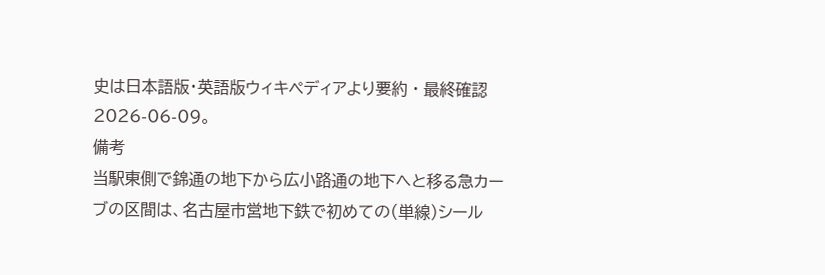史は日本語版・英語版ウィキペディアより要約 · 最終確認 2026-06-09。
備考
当駅東側で錦通の地下から広小路通の地下へと移る急カーブの区間は、名古屋市営地下鉄で初めての(単線)シール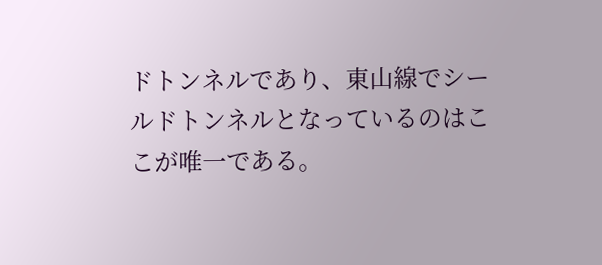ドトンネルであり、東山線でシールドトンネルとなっているのはここが唯一である。